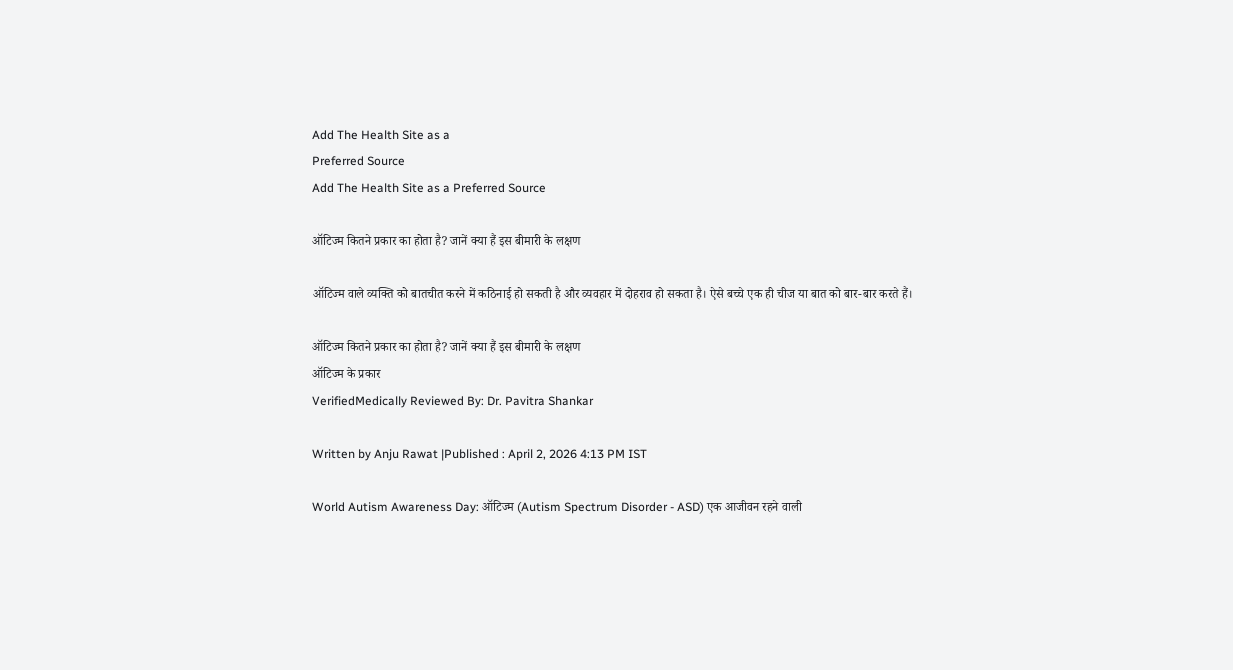Add The Health Site as a
Preferred Source
Add The Health Site as a Preferred Source

ऑटिज्म कितने प्रकार का होता है? जानें क्या हैं इस बीमारी के लक्षण

ऑटिज्म वाले व्यक्ति को बातचीत करने में कठिनाई हो सकती है और व्यवहार में दोहराव हो सकता है। ऐसे बच्चे एक ही चीज या बात को बार-बार करते हैं।

ऑटिज्म कितने प्रकार का होता है? जानें क्या हैं इस बीमारी के लक्षण
ऑटिज्म के प्रकार
VerifiedMedically Reviewed By: Dr. Pavitra Shankar

Written by Anju Rawat |Published : April 2, 2026 4:13 PM IST

World Autism Awareness Day: ऑटिज्म (Autism Spectrum Disorder - ASD) एक आजीवन रहने वाली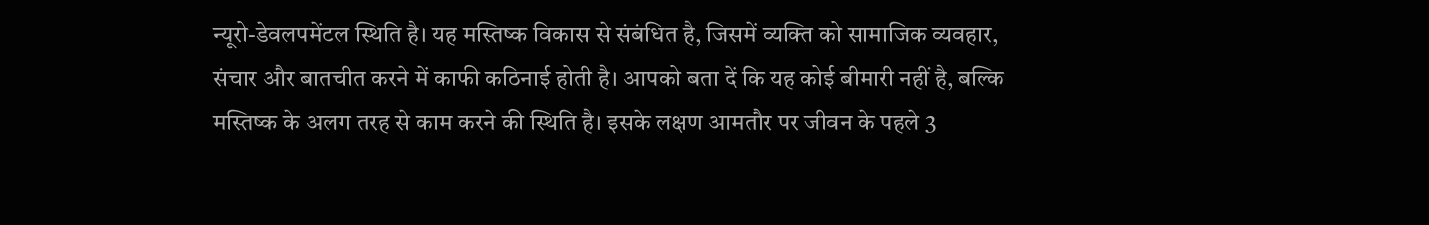न्यूरो-डेवलपमेंटल स्थिति है। यह मस्तिष्क विकास से संबंधित है, जिसमें व्यक्ति को सामाजिक व्यवहार, संचार और बातचीत करने में काफी कठिनाई होती है। आपको बता दें कि यह कोई बीमारी नहीं है, बल्कि मस्तिष्क के अलग तरह से काम करने की स्थिति है। इसके लक्षण आमतौर पर जीवन के पहले 3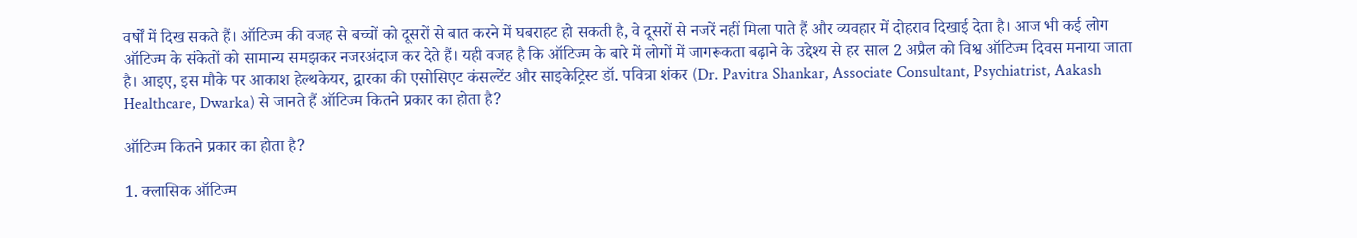वर्षों में दिख सकते हैं। ऑटिज्म की वजह से बच्चों को दूसरों से बात करने में घबराहट हो सकती है, वे दूसरों से नजरें नहीं मिला पाते हैं और व्यवहार में दोहराव दिखाई देता है। आज भी कई लोग ऑटिज्म के संकेतों को सामान्य समझकर नजरअंदाज कर देते हैं। यही वजह है कि ऑटिज्म के बारे में लोगों में जागरूकता बढ़ाने के उद्देश्य से हर साल 2 अप्रैल को विश्व ऑटिज्म दिवस मनाया जाता है। आइए, इस मौके पर आकाश हेल्थकेयर, द्वारका की एसोसिएट कंसल्टेंट और साइकेट्रिस्ट डॉ. पवित्रा शंकर (Dr. Pavitra Shankar, Associate Consultant, Psychiatrist, Aakash Healthcare, Dwarka) से जानते हैं ऑटिज्म कितने प्रकार का होता है?

ऑटिज्म कितने प्रकार का होता है?

1. क्लासिक ऑटिज्म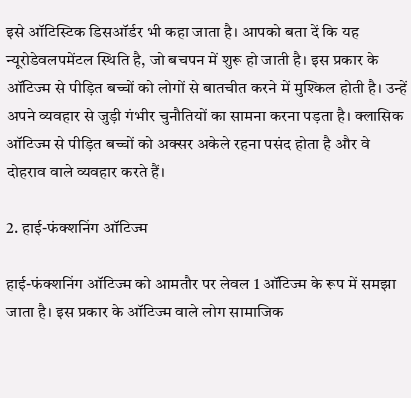इसे ऑटिस्टिक डिसऑर्डर भी कहा जाता है। आपको बता दें कि यह न्यूरोडेवलपमेंटल स्थिति है, जो बचपन में शुरू हो जाती है। इस प्रकार के ऑटिज्म से पीड़ित बच्चों को लोगों से बातचीत करने में मुश्किल होती है। उन्हें अपने व्यवहार से जुड़ी गंभीर चुनौतियों का सामना करना पड़ता है। क्लासिक ऑटिज्म से पीड़ित बच्चों को अक्सर अकेले रहना पसंद होता है और वे दोहराव वाले व्यवहार करते हैं।

2. हाई-फंक्शनिंग ऑटिज्म

हाई-फंक्शनिंग ऑटिज्म को आमतौर पर लेवल 1 ऑटिज्म के रूप में समझा जाता है। इस प्रकार के ऑटिज्म वाले लोग सामाजिक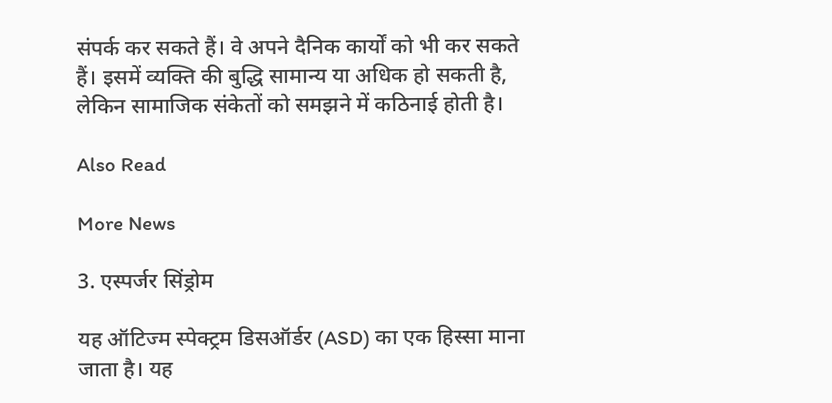संपर्क कर सकते हैं। वे अपने दैनिक कार्यों को भी कर सकते हैं। इसमें व्यक्ति की बुद्धि सामान्य या अधिक हो सकती है, लेकिन सामाजिक संकेतों को समझने में कठिनाई होती है।

Also Read

More News

3. एस्पर्जर सिंड्रोम

यह ऑटिज्म स्पेक्ट्रम डिसऑर्डर (ASD) का एक हिस्सा माना जाता है। यह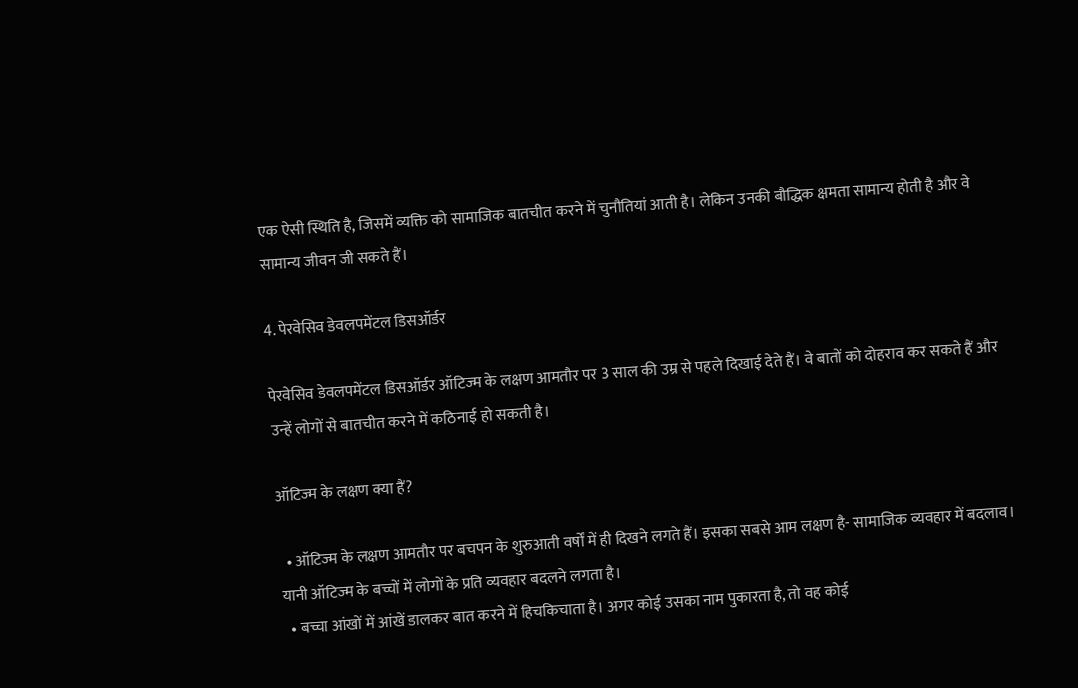एक ऐसी स्थिति है, जिसमें व्यक्ति को सामाजिक बातचीत करने में चुनौतियां आती है। लेकिन उनकी बौद्धिक क्षमता सामान्य होती है और वे सामान्य जीवन जी सकते हैं।

4. पेरवेसिव डेवलपमेंटल डिसऑर्डर

पेरवेसिव डेवलपमेंटल डिसऑर्डर ऑटिज्म के लक्षण आमतौर पर 3 साल की उम्र से पहले दिखाई देते हैं। वे बातों को दोहराव कर सकते हैं और उन्हें लोगों से बातचीत करने में कठिनाई हो सकती है।

ऑटिज्म के लक्षण क्या हैं?

  • ऑटिज्म के लक्षण आमतौर पर बचपन के शुरुआती वर्षों में ही दिखने लगते हैं। इसका सबसे आम लक्षण है- सामाजिक व्यवहार में बदलाव। यानी ऑटिज्म के बच्चों में लोगों के प्रति व्यवहार बदलने लगता है।
  • बच्चा आंखों में आंखें डालकर बात करने में हिचकिचाता है। अगर कोई उसका नाम पुकारता है, तो वह कोई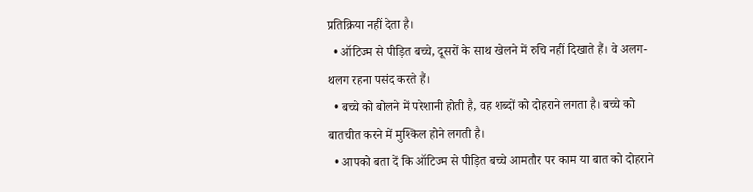प्रतिक्रिया नहीं देता है।
  • ऑटिज्म से पीड़ित बच्चे, दूसरों के साथ खेलने में रुचि नहीं दिखाते हैं। वे अलग-थलग रहना पसंद करते हैं।
  • बच्चे को बोलने में परेशानी होती है, वह शब्दों को दोहराने लगता है। बच्चे को बातचीत करने में मुश्किल होने लगती है।
  • आपको बता दें कि ऑटिज्म से पीड़ित बच्चे आमतौर पर काम या बात को दोहराने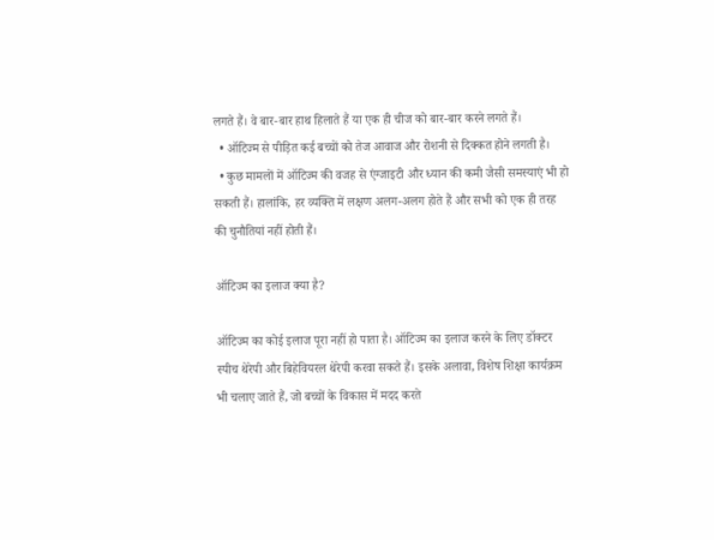लगते हैं। वे बार-बार हाथ हिलाते हैं या एक ही चीज को बार-बार करने लगते हैं।
  • ऑटिज्म से पीड़ित कई बच्चों को तेज आवाज और रोशनी से दिक्कत होने लगती है।
  • कुछ मामलों में ऑटिज्म की वजह से एंग्जाइटी और ध्यान की कमी जैसी समस्याएं भी हो सकती हैं। हालांकि, हर व्यक्ति में लक्षण अलग-अलग होते हैं और सभी को एक ही तरह की चुनौतियां नहीं होती हैं।

ऑटिज्म का इलाज क्या है?

ऑटिज्म का कोई इलाज पूरा नहीं हो पाता है। ऑटिज्म का इलाज करने के लिए डॉक्टर स्पीच थेरेपी और बिहेवियरल थेरेपी करवा सकते हैं। इसके अलावा, विशेष शिक्षा कार्यक्रम भी चलाए जाते हैं, जो बच्चों के विकास में मदद करते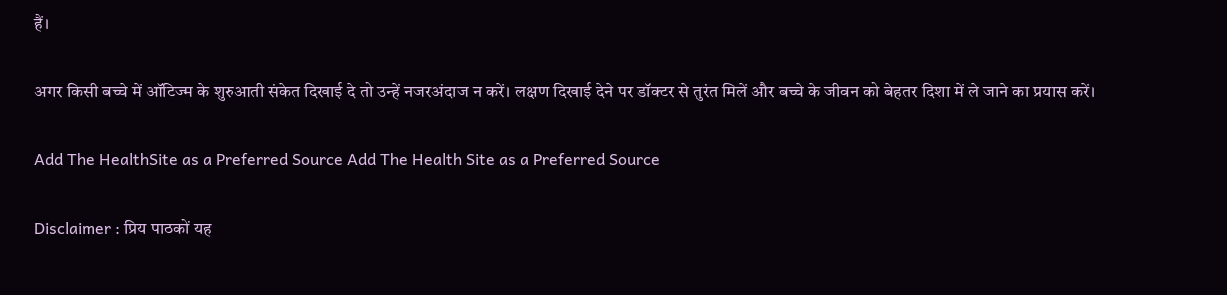हैं।

अगर किसी बच्चे में ऑटिज्म के शुरुआती संकेत दिखाई दे तो उन्हें नजरअंदाज न करें। लक्षण दिखाई देने पर डॉक्टर से तुरंत मिलें और बच्चे के जीवन को बेहतर दिशा में ले जाने का प्रयास करें।

Add The HealthSite as a Preferred Source Add The Health Site as a Preferred Source

Disclaimer : प्र‍िय पाठकों यह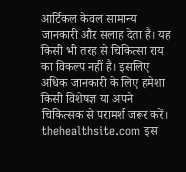आर्ट‍िकल केवल सामान्‍य जानकारी और सलाह देता है। यह किसी भी तरह से चिकित्सा राय का विकल्प नहीं है। इसल‍िए अधिक जानकारी के लिए हमेशा किसी विशेषज्ञ या अपने चिकित्सक से परामर्श जरूर करें। thehealthsite.com इस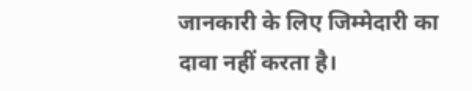जानकारी के लिए ज‍िम्मेदारी का दावा नहीं करता है।